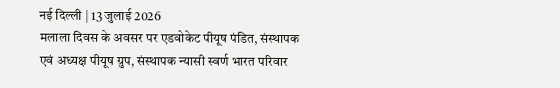नई दिल्ली | 13 जुलाई 2026
मलाला दिवस के अवसर पर एडवोकेट पीयूष पंडित, संस्थापक एवं अध्यक्ष पीयूष ग्रुप, संस्थापक न्यासी स्वर्ण भारत परिवार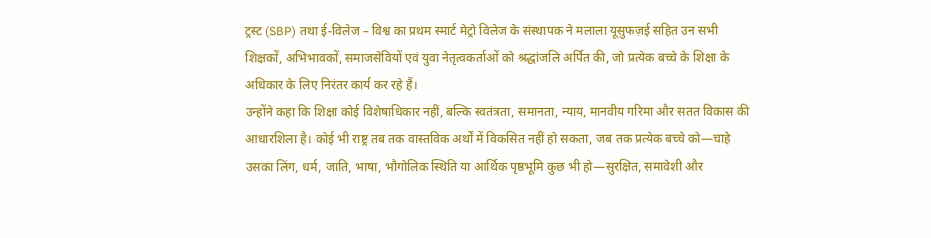ट्रस्ट (SBP) तथा ई-विलेज – विश्व का प्रथम स्मार्ट मेट्रो विलेज के संस्थापक ने मलाला यूसुफज़ई सहित उन सभी शिक्षकों, अभिभावकों, समाजसेवियों एवं युवा नेतृत्वकर्ताओं को श्रद्धांजलि अर्पित की, जो प्रत्येक बच्चे के शिक्षा के अधिकार के लिए निरंतर कार्य कर रहे हैं।
उन्होंने कहा कि शिक्षा कोई विशेषाधिकार नहीं, बल्कि स्वतंत्रता, समानता, न्याय, मानवीय गरिमा और सतत विकास की आधारशिला है। कोई भी राष्ट्र तब तक वास्तविक अर्थों में विकसित नहीं हो सकता, जब तक प्रत्येक बच्चे को—चाहे उसका लिंग, धर्म, जाति, भाषा, भौगोलिक स्थिति या आर्थिक पृष्ठभूमि कुछ भी हो—सुरक्षित, समावेशी और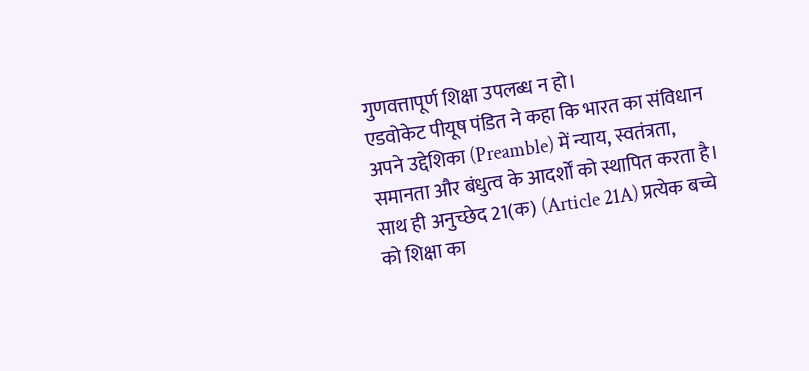गुणवत्तापूर्ण शिक्षा उपलब्ध न हो।
एडवोकेट पीयूष पंडित ने कहा कि भारत का संविधान अपने उद्देशिका (Preamble) में न्याय, स्वतंत्रता, समानता और बंधुत्व के आदर्शों को स्थापित करता है। साथ ही अनुच्छेद 21(क) (Article 21A) प्रत्येक बच्चे को शिक्षा का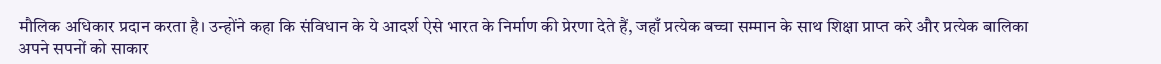मौलिक अधिकार प्रदान करता है। उन्होंने कहा कि संविधान के ये आदर्श ऐसे भारत के निर्माण की प्रेरणा देते हैं, जहाँ प्रत्येक बच्चा सम्मान के साथ शिक्षा प्राप्त करे और प्रत्येक बालिका अपने सपनों को साकार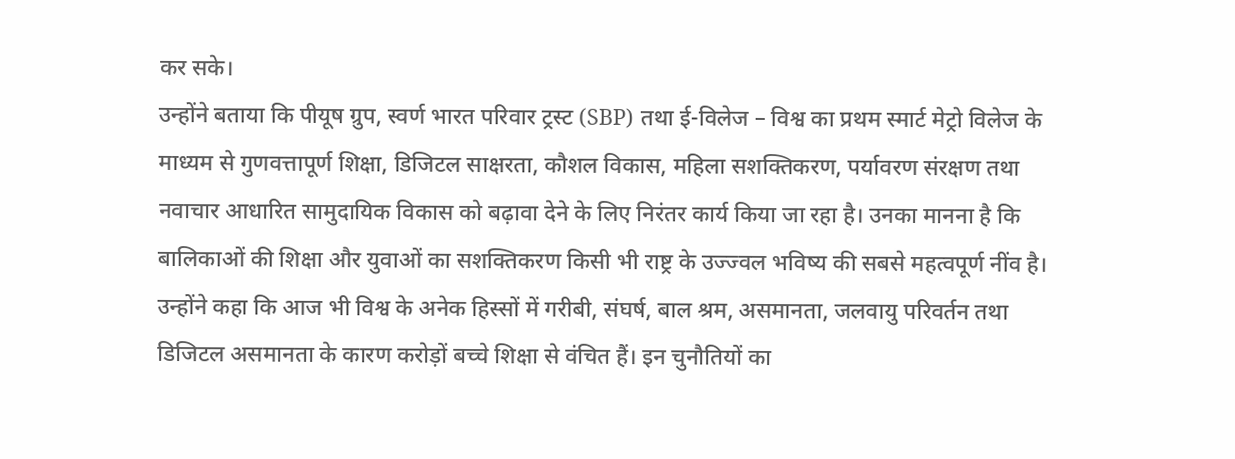कर सके।
उन्होंने बताया कि पीयूष ग्रुप, स्वर्ण भारत परिवार ट्रस्ट (SBP) तथा ई-विलेज – विश्व का प्रथम स्मार्ट मेट्रो विलेज के माध्यम से गुणवत्तापूर्ण शिक्षा, डिजिटल साक्षरता, कौशल विकास, महिला सशक्तिकरण, पर्यावरण संरक्षण तथा नवाचार आधारित सामुदायिक विकास को बढ़ावा देने के लिए निरंतर कार्य किया जा रहा है। उनका मानना है कि बालिकाओं की शिक्षा और युवाओं का सशक्तिकरण किसी भी राष्ट्र के उज्ज्वल भविष्य की सबसे महत्वपूर्ण नींव है।
उन्होंने कहा कि आज भी विश्व के अनेक हिस्सों में गरीबी, संघर्ष, बाल श्रम, असमानता, जलवायु परिवर्तन तथा डिजिटल असमानता के कारण करोड़ों बच्चे शिक्षा से वंचित हैं। इन चुनौतियों का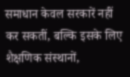समाधान केवल सरकारें नहीं कर सकतीं, बल्कि इसके लिए शैक्षणिक संस्थानों,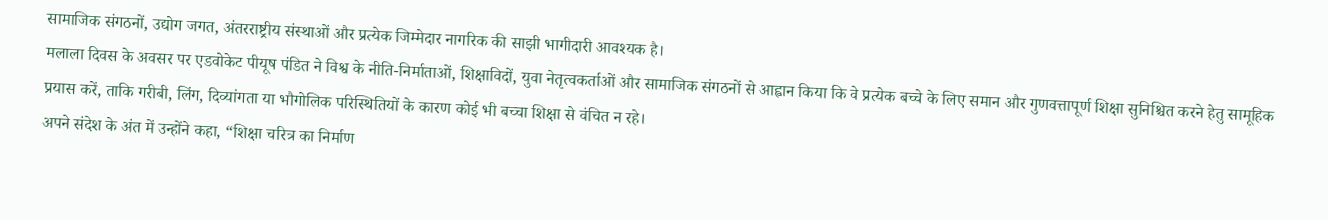सामाजिक संगठनों, उद्योग जगत, अंतरराष्ट्रीय संस्थाओं और प्रत्येक जिम्मेदार नागरिक की साझी भागीदारी आवश्यक है।
मलाला दिवस के अवसर पर एडवोकेट पीयूष पंडित ने विश्व के नीति-निर्माताओं, शिक्षाविदों, युवा नेतृत्वकर्ताओं और सामाजिक संगठनों से आह्वान किया कि वे प्रत्येक बच्चे के लिए समान और गुणवत्तापूर्ण शिक्षा सुनिश्चित करने हेतु सामूहिक प्रयास करें, ताकि गरीबी, लिंग, दिव्यांगता या भौगोलिक परिस्थितियों के कारण कोई भी बच्चा शिक्षा से वंचित न रहे।
अपने संदेश के अंत में उन्होंने कहा, “शिक्षा चरित्र का निर्माण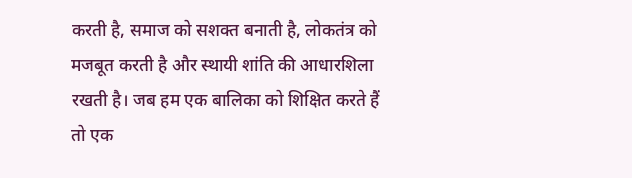करती है, समाज को सशक्त बनाती है, लोकतंत्र को मजबूत करती है और स्थायी शांति की आधारशिला रखती है। जब हम एक बालिका को शिक्षित करते हैं तो एक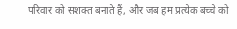परिवार को सशक्त बनाते हैं, और जब हम प्रत्येक बच्चे को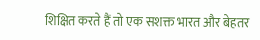शिक्षित करते हैं तो एक सशक्त भारत और बेहतर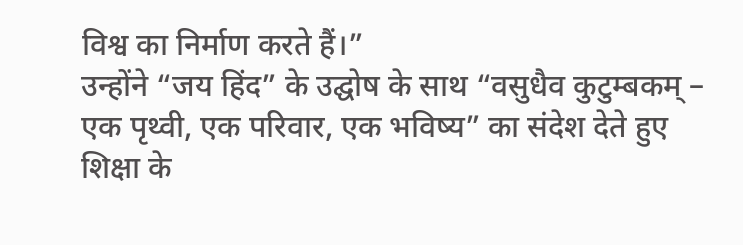विश्व का निर्माण करते हैं।”
उन्होंने “जय हिंद” के उद्घोष के साथ “वसुधैव कुटुम्बकम् – एक पृथ्वी, एक परिवार, एक भविष्य” का संदेश देते हुए शिक्षा के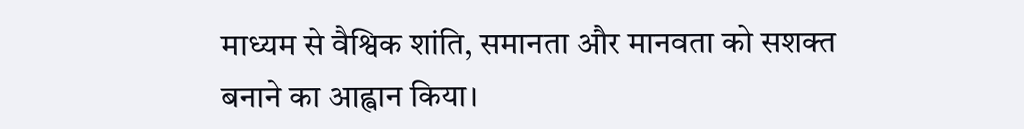माध्यम से वैश्विक शांति, समानता और मानवता को सशक्त बनाने का आह्वान किया।